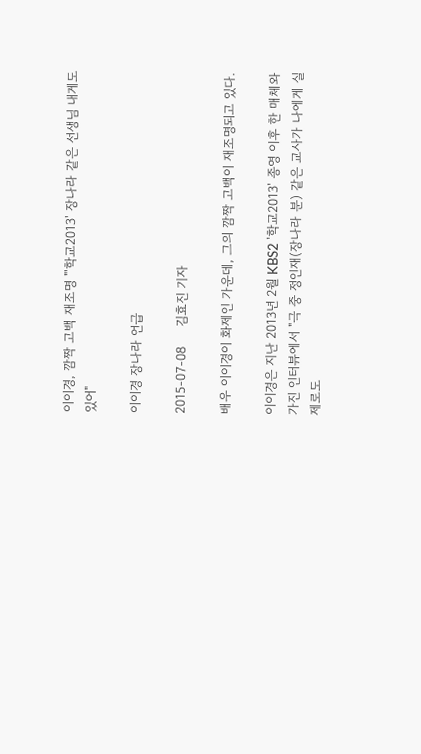이이경, 깜짝 고백 재조명 "'학교2013' 장나라 같은 선생님 내게도 있어"

이이경 장나라 언급

2015-07-08     김효진 기자

배우 이이경이 화제인 가운데, 그의 깜짝 고백이 재조명되고 있다.

이이경은 지난 2013년 2월 KBS2 '학교2013' 종영 이후 한 매체와 가진 인터뷰에서 "극 중 정인재(장나라 분) 같은 교사가 나에게 실제로도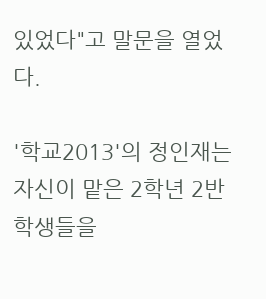있었다"고 말문을 열었다.

'학교2013'의 정인재는 자신이 맡은 2학년 2반 학생들을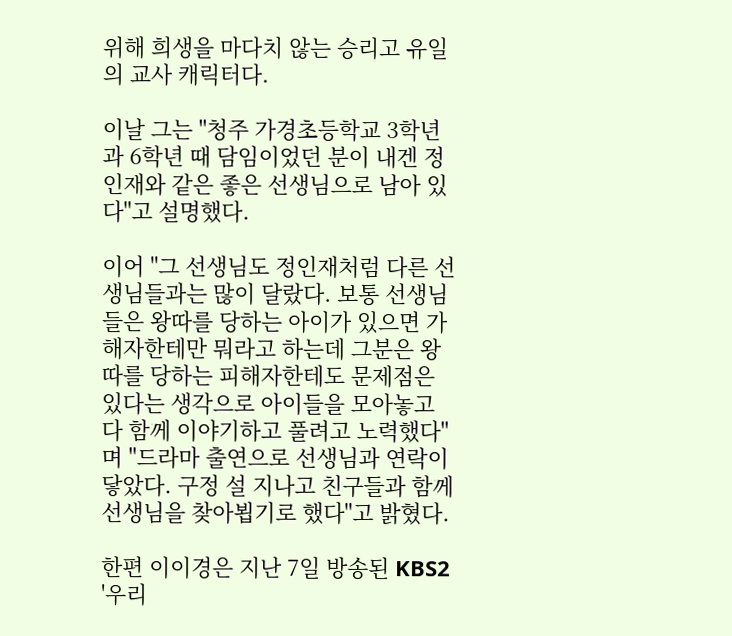위해 희생을 마다치 않는 승리고 유일의 교사 캐릭터다.

이날 그는 "청주 가경초등학교 3학년과 6학년 때 담임이었던 분이 내겐 정인재와 같은 좋은 선생님으로 남아 있다"고 설명했다.

이어 "그 선생님도 정인재처럼 다른 선생님들과는 많이 달랐다. 보통 선생님들은 왕따를 당하는 아이가 있으면 가해자한테만 뭐라고 하는데 그분은 왕따를 당하는 피해자한테도 문제점은 있다는 생각으로 아이들을 모아놓고 다 함께 이야기하고 풀려고 노력했다"며 "드라마 출연으로 선생님과 연락이 닿았다. 구정 설 지나고 친구들과 함께 선생님을 찾아뵙기로 했다"고 밝혔다.

한편 이이경은 지난 7일 방송된 KBS2 '우리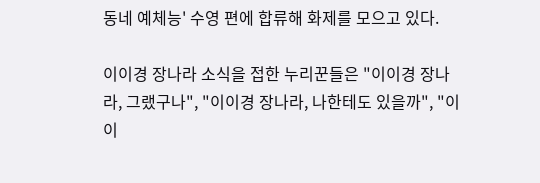동네 예체능' 수영 편에 합류해 화제를 모으고 있다.

이이경 장나라 소식을 접한 누리꾼들은 "이이경 장나라, 그랬구나", "이이경 장나라, 나한테도 있을까", "이이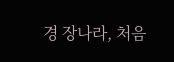경 장나라, 처음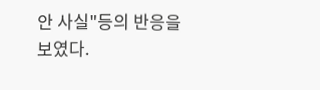안 사실"등의 반응을 보였다.